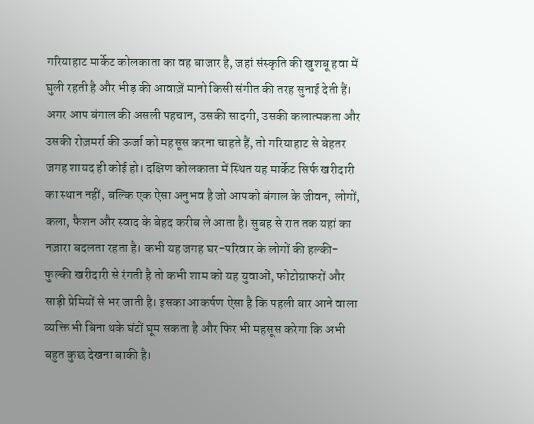गरियाहाट मार्केट कोलकाता का वह बाजार है, जहां संस्कृति की खुशबू हवा में घुली रहती है और भीड़ की आवाज़ें मानो किसी संगीत की तरह सुनाई देती हैं। अगर आप बंगाल की असली पहचान, उसकी सादगी, उसकी कलात्मकता और उसकी रोज़मर्रा की ऊर्जा को महसूस करना चाहते हैं, तो गरियाहाट से बेहतर जगह शायद ही कोई हो। दक्षिण कोलकाता में स्थित यह मार्केट सिर्फ खरीदारी का स्थान नहीं, बल्कि एक ऐसा अनुभव है जो आपको बंगाल के जीवन, लोगों, कला, फैशन और स्वाद के बेहद करीब ले आता है। सुबह से रात तक यहां का नज़ारा बदलता रहता है। कभी यह जगह घर-परिवार के लोगों की हल्की-फुल्की खरीदारी से रंगती है तो कभी शाम को यह युवाओं, फोटोग्राफरों और साड़ी प्रेमियों से भर जाती है। इसका आकर्षण ऐसा है कि पहली बार आने वाला व्यक्ति भी बिना थके घंटों घूम सकता है और फिर भी महसूस करेगा कि अभी बहुत कुछ देखना बाकी है।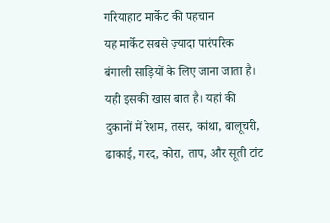गरियाहाट मार्केट की पहचान
यह मार्केट सबसे ज़्यादा पारंपरिक बंगाली साड़ियों के लिए जाना जाता है। यही इसकी खास बात है। यहां की दुकानों में रेशम, तसर, कांथा, बालूचरी, ढाकाई, गरद, कोरा, ताप, और सूती टांट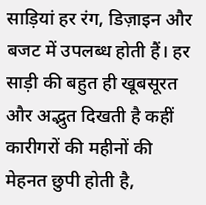साड़ियां हर रंग, डिज़ाइन और बजट में उपलब्ध होती हैं। हर साड़ी की बहुत ही खूबसूरत और अद्भुत दिखती है कहीं कारीगरों की महीनों की मेहनत छुपी होती है,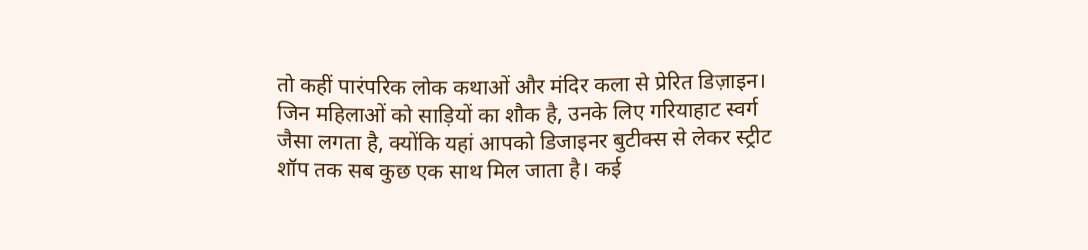तो कहीं पारंपरिक लोक कथाओं और मंदिर कला से प्रेरित डिज़ाइन। जिन महिलाओं को साड़ियों का शौक है, उनके लिए गरियाहाट स्वर्ग जैसा लगता है, क्योंकि यहां आपको डिजाइनर बुटीक्स से लेकर स्ट्रीट शॉप तक सब कुछ एक साथ मिल जाता है। कई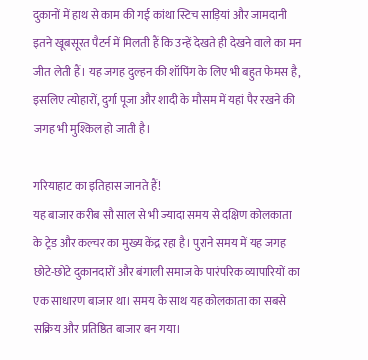दुकानों में हाथ से काम की गई कांथा स्टिच साड़ियां और जामदानी इतने खूबसूरत पैटर्न में मिलती हैं कि उन्हें देखते ही देखने वाले का मन जीत लेती हैं। यह जगह दुल्हन की शॉपिंग के लिए भी बहुत फेमस है, इसलिए त्योहारों, दुर्गा पूजा और शादी के मौसम में यहां पैर रखने की जगह भी मुश्किल हो जाती है।

गरियाहाट का इतिहास जानते हैं!
यह बाजार करीब सौ साल से भी ज्यादा समय से दक्षिण कोलकाता के ट्रेड और कल्चर का मुख्य केंद्र रहा है। पुराने समय में यह जगह छोटे-छोटे दुकानदारों और बंगाली समाज के पारंपरिक व्यापारियों का एक साधारण बाजार था। समय के साथ यह कोलकाता का सबसे सक्रिय और प्रतिष्ठित बाजार बन गया।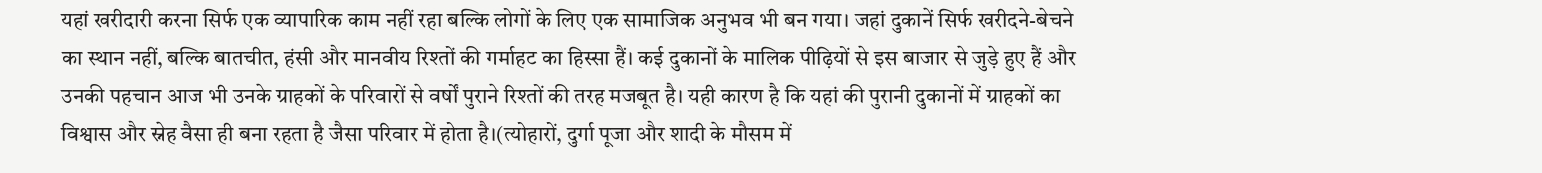यहां खरीदारी करना सिर्फ एक व्यापारिक काम नहीं रहा बल्कि लोगों के लिए एक सामाजिक अनुभव भी बन गया। जहां दुकानें सिर्फ खरीदने-बेचने का स्थान नहीं, बल्कि बातचीत, हंसी और मानवीय रिश्तों की गर्माहट का हिस्सा हैं। कई दुकानों के मालिक पीढ़ियों से इस बाजार से जुड़े हुए हैं और उनकी पहचान आज भी उनके ग्राहकों के परिवारों से वर्षों पुराने रिश्तों की तरह मजबूत है। यही कारण है कि यहां की पुरानी दुकानों में ग्राहकों का विश्वास और स्नेह वैसा ही बना रहता है जैसा परिवार में होता है।(त्योहारों, दुर्गा पूजा और शादी के मौसम में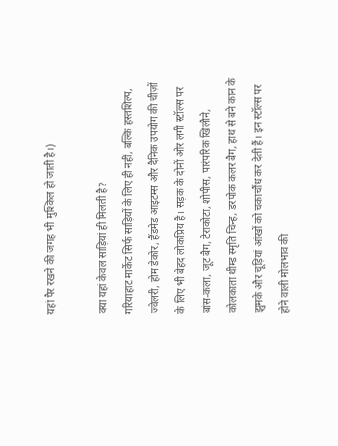यहां पैर रखने की जगह भी मुश्किल हो जाती है।)

क्या यहां केवल साड़ियां ही मिलती है?
गरियाहाट मार्केट सिर्फ साड़ियों के लिए ही नहीं, बल्कि हस्तशिल्प, ज्वेलरी, होम डेकोर, हैंडमेड आइटम्स और दैनिक उपयोग की चीज़ों के लिए भी बेहद लोकप्रिय है। सड़क के दोनों ओर लगी स्टॉल्स पर बांस-कला, जूट बैग, टेराकोटा, शोपीस, पारंपरिक खिलौने, कोलकाता थीम्ड स्मृति चिन्ह, डरपोक कलर बैग, हाथ से बने कान के झुमके और चूड़ियां आंखों को चकाचौंध कर देती हैं। इन स्टॉल्स पर होने वाली मोलभाव की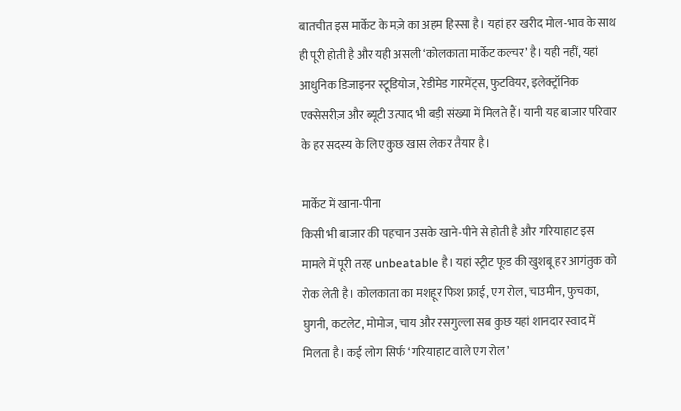बातचीत इस मार्केट के मज़े का अहम हिस्सा है। यहां हर खरीद मोल-भाव के साथ ही पूरी होती है और यही असली ‘कोलकाता मार्केट कल्चर’ है। यही नहीं, यहां आधुनिक डिजाइनर स्टूडियोज, रेडीमेड गारमेंट्स, फुटवियर, इलेक्ट्रॉनिक एक्सेसरीज़ और ब्यूटी उत्पाद भी बड़ी संख्या में मिलते हैं। यानी यह बाजार परिवार के हर सदस्य के लिए कुछ खास लेकर तैयार है।

मार्केट में खाना-पीना
किसी भी बाजार की पहचान उसके खाने-पीने से होती है और गरियाहाट इस मामले में पूरी तरह unbeatable है। यहां स्ट्रीट फूड की खुशबू हर आगंतुक को रोक लेती है। कोलकाता का मशहूर फिश फ्राई, एग रोल, चाउमीन, फुचका, घुगनी, कटलेट, मोमोज, चाय और रसगुल्ला सब कुछ यहां शानदार स्वाद में मिलता है। कई लोग सिर्फ ‘गरियाहाट वाले एग रोल’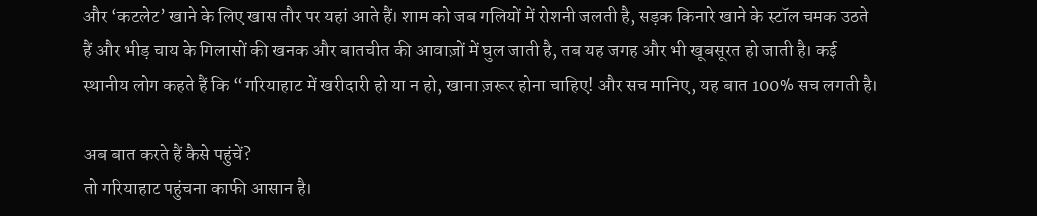और ‘कटलेट’ खाने के लिए खास तौर पर यहां आते हैं। शाम को जब गलियों में रोशनी जलती है, सड़क किनारे खाने के स्टॉल चमक उठते हैं और भीड़ चाय के गिलासों की खनक और बातचीत की आवाज़ों में घुल जाती है, तब यह जगह और भी खूबसूरत हो जाती है। कई स्थानीय लोग कहते हैं कि “गरियाहाट में खरीदारी हो या न हो, खाना ज़रूर होना चाहिए! और सच मानिए, यह बात 100% सच लगती है।

अब बात करते हैं कैसे पहुंचें?
तो गरियाहाट पहुंचना काफी आसान है।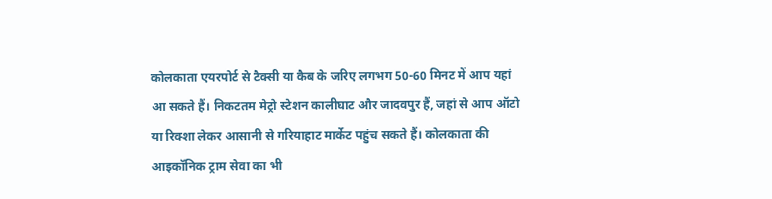कोलकाता एयरपोर्ट से टैक्सी या कैब के जरिए लगभग 50-60 मिनट में आप यहां आ सकते हैं। निकटतम मेट्रो स्टेशन कालीघाट और जादवपुर हैं, जहां से आप ऑटो या रिक्शा लेकर आसानी से गरियाहाट मार्केट पहुंच सकते हैं। कोलकाता की आइकॉनिक ट्राम सेवा का भी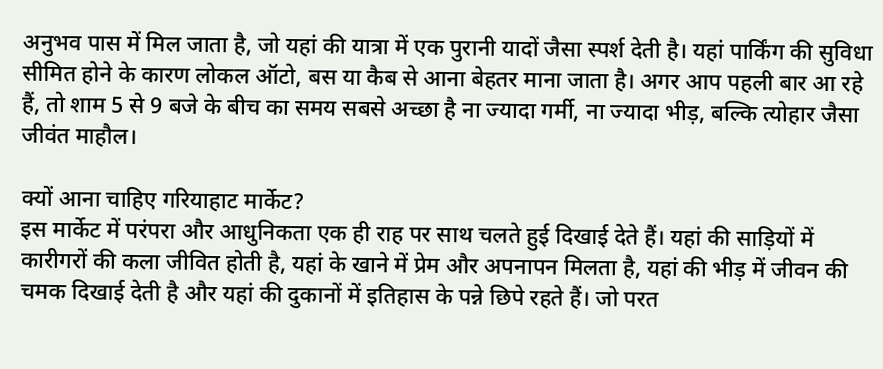अनुभव पास में मिल जाता है, जो यहां की यात्रा में एक पुरानी यादों जैसा स्पर्श देती है। यहां पार्किंग की सुविधा सीमित होने के कारण लोकल ऑटो, बस या कैब से आना बेहतर माना जाता है। अगर आप पहली बार आ रहे हैं, तो शाम 5 से 9 बजे के बीच का समय सबसे अच्छा है ना ज्यादा गर्मी, ना ज्यादा भीड़, बल्कि त्योहार जैसा जीवंत माहौल।

क्यों आना चाहिए गरियाहाट मार्केट?
इस मार्केट में परंपरा और आधुनिकता एक ही राह पर साथ चलते हुई दिखाई देते हैं। यहां की साड़ियों में कारीगरों की कला जीवित होती है, यहां के खाने में प्रेम और अपनापन मिलता है, यहां की भीड़ में जीवन की चमक दिखाई देती है और यहां की दुकानों में इतिहास के पन्ने छिपे रहते हैं। जो परत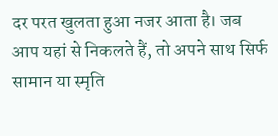दर परत खुलता हुआ नजर आता है। जब आप यहां से निकलते हैं, तो अपने साथ सिर्फ सामान या स्मृति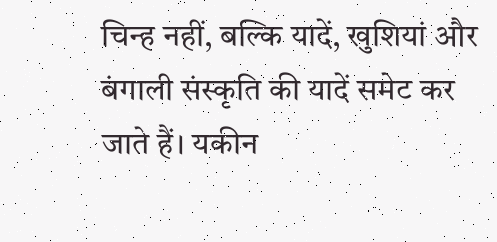चिन्ह नहीं, बल्कि यादें, खुशियां और बंगाली संस्कृति की यादें समेट कर जाते हैं। यकीन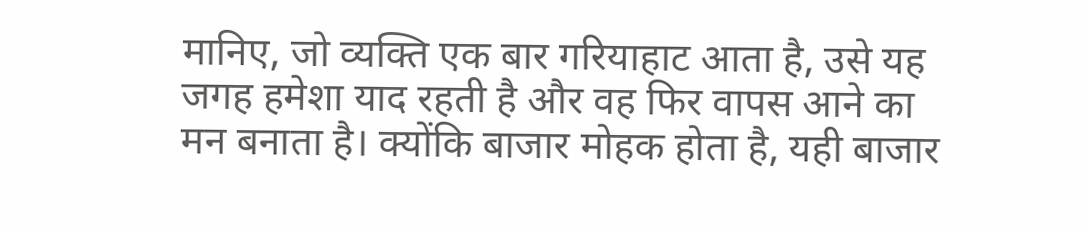मानिए, जो व्यक्ति एक बार गरियाहाट आता है, उसे यह जगह हमेशा याद रहती है और वह फिर वापस आने का मन बनाता है। क्योंकि बाजार मोहक होता है, यही बाजार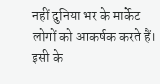नहीं दुनिया भर के मार्केट लोगों को आकर्षक करते हैं। इसी के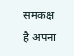समकक्ष है अपना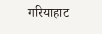गरियाहाट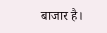बाजार है।